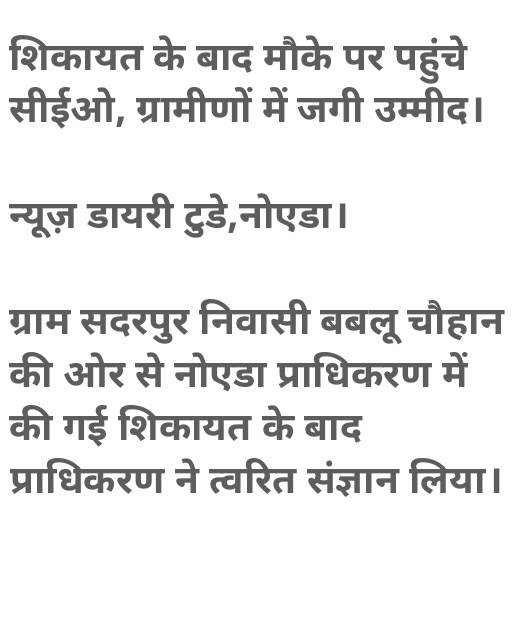शिकायत के बाद मौके पर पहुंचे सीईओ, ग्रामीणों में जगी उम्मीद।

न्यूज़ डायरी टुडे,नोएडा।

ग्राम सदरपुर निवासी बबलू चौहान की ओर से नोएडा प्राधिकरण में की गई शिकायत के बाद प्राधिकरण ने त्वरित संज्ञान लिया।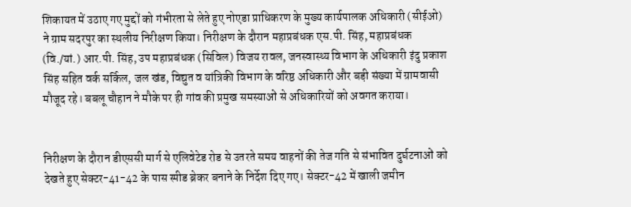शिकायत में उठाए गए मुद्दों को गंभीरता से लेते हुए नोएडा प्राधिकरण के मुख्य कार्यपालक अधिकारी (सीईओ) ने ग्राम सदरपुर का स्थलीय निरीक्षण किया। निरीक्षण के दौरान महाप्रबंधक एस.पी. सिंह, महाप्रबंधक (वि./यां.) आर.पी. सिंह, उप महाप्रबंधक (सिविल) विजय रावल, जनस्वास्थ्य विभाग के अधिकारी इंदु प्रकाश सिंह सहित वर्क सर्किल, जल खंड, विद्युत व यांत्रिकी विभाग के वरिष्ठ अधिकारी और बड़ी संख्या में ग्रामवासी मौजूद रहे। बबलू चौहान ने मौके पर ही गांव की प्रमुख समस्याओं से अधिकारियों को अवगत कराया।


निरीक्षण के दौरान डीएससी मार्ग से एलिवेटेड रोड से उतरते समय वाहनों की तेज गति से संभावित दुर्घटनाओं को देखते हुए सेक्टर-41-42 के पास स्पीड ब्रेकर बनाने के निर्देश दिए गए। सेक्टर-42 में खाली जमीन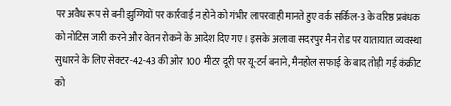पर अवैध रूप से बनी झुग्गियों पर कार्रवाई न होने को गंभीर लापरवाही मानते हुए वर्क सर्किल-3 के वरिष्ठ प्रबंधक को नोटिस जारी करने और वेतन रोकने के आदेश दिए गए। इसके अलावा सदरपुर मैन रोड पर यातायात व्यवस्था सुधारने के लिए सेक्टर-42-43 की ओर 100 मीटर दूरी पर यू-टर्न बनाने, मैनहोल सफाई के बाद तोड़ी गई कंक्रीट को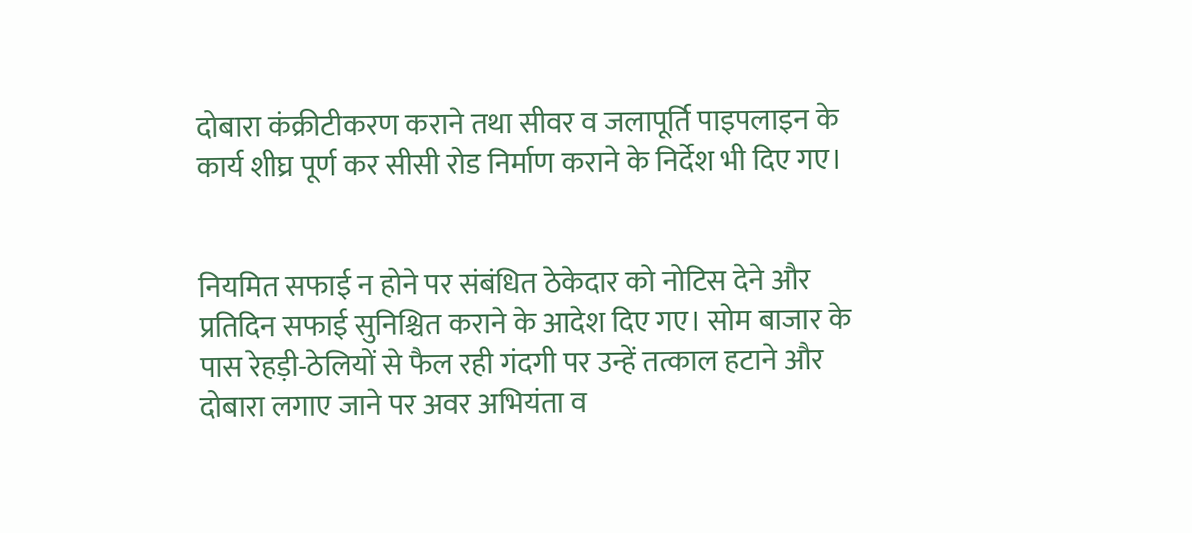दोबारा कंक्रीटीकरण कराने तथा सीवर व जलापूर्ति पाइपलाइन के कार्य शीघ्र पूर्ण कर सीसी रोड निर्माण कराने के निर्देश भी दिए गए।


नियमित सफाई न होने पर संबंधित ठेकेदार को नोटिस देने और प्रतिदिन सफाई सुनिश्चित कराने के आदेश दिए गए। सोम बाजार के पास रेहड़ी-ठेलियों से फैल रही गंदगी पर उन्हें तत्काल हटाने और दोबारा लगाए जाने पर अवर अभियंता व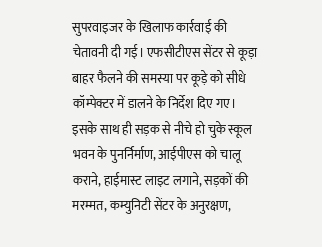सुपरवाइजर के खिलाफ कार्रवाई की चेतावनी दी गई। एफसीटीएस सेंटर से कूड़ा बाहर फैलने की समस्या पर कूड़े को सीधे कॉम्पेक्टर में डालने के निर्देश दिए गए। इसके साथ ही सड़क से नीचे हो चुके स्कूल भवन के पुनर्निर्माण, आईपीएस को चालू कराने, हाईमास्ट लाइट लगाने, सड़कों की मरम्मत, कम्युनिटी सेंटर के अनुरक्षण,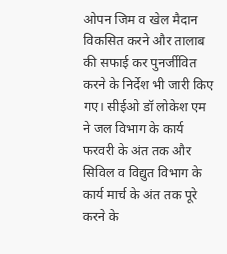ओपन जिम व खेल मैदान विकसित करने और तालाब की सफाई कर पुनर्जीवित करने के निर्देश भी जारी किए गए। सीईओ डॉ लोकेश एम ने जल विभाग के कार्य फरवरी के अंत तक और सिविल व विद्युत विभाग के कार्य मार्च के अंत तक पूरे करने के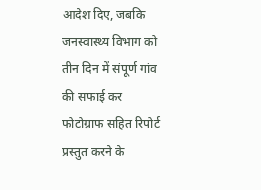आदेश दिए, जबकि जनस्वास्थ्य विभाग को तीन दिन में संपूर्ण गांव की सफाई कर फोटोग्राफ सहित रिपोर्ट प्रस्तुत करने के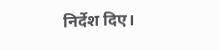निर्देश दिए।